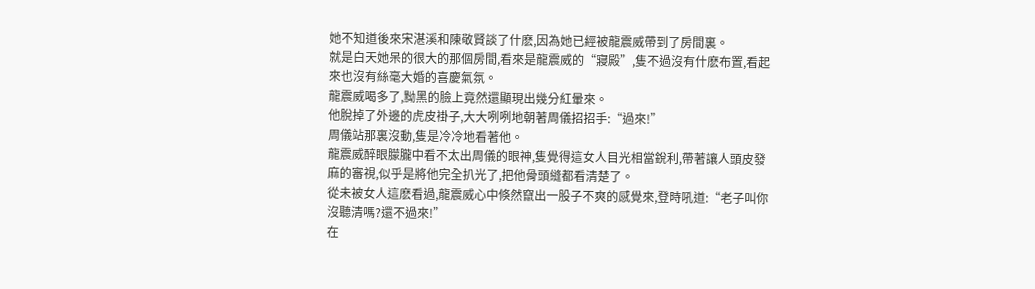她不知道後來宋湛溪和陳敬賢談了什麽,因為她已經被龍震威帶到了房間裏。
就是白天她呆的很大的那個房間,看來是龍震威的“寢殿”,隻不過沒有什麽布置,看起來也沒有絲毫大婚的喜慶氣氛。
龍震威喝多了,黝黑的臉上竟然還顯現出幾分紅暈來。
他脫掉了外邊的虎皮褂子,大大咧咧地朝著周儀招招手:“過來!”
周儀站那裏沒動,隻是冷冷地看著他。
龍震威醉眼朦朧中看不太出周儀的眼神,隻覺得這女人目光相當銳利,帶著讓人頭皮發麻的審視,似乎是將他完全扒光了,把他骨頭縫都看清楚了。
從未被女人這麽看過,龍震威心中倏然竄出一股子不爽的感覺來,登時吼道:“老子叫你沒聽清嗎?還不過來!”
在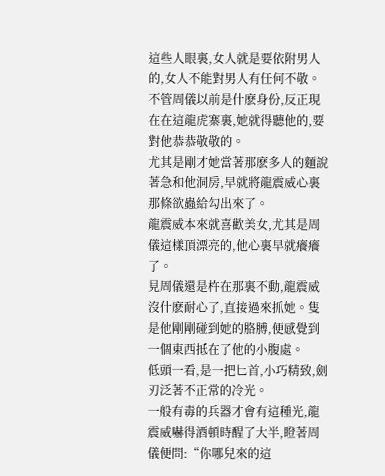這些人眼裏,女人就是要依附男人的,女人不能對男人有任何不敬。不管周儀以前是什麽身份,反正現在在這龍虎寨裏,她就得聽他的,要對他恭恭敬敬的。
尤其是剛才她當著那麽多人的麵說著急和他洞房,早就將龍震威心裏那條欲蟲給勾出來了。
龍震威本來就喜歡美女,尤其是周儀這樣頂漂亮的,他心裏早就癢癢了。
見周儀還是杵在那裏不動,龍震威沒什麽耐心了,直接過來抓她。隻是他剛剛碰到她的胳膊,便感覺到一個東西抵在了他的小腹處。
低頭一看,是一把匕首,小巧精致,劍刃泛著不正常的冷光。
一般有毒的兵器才會有這種光,龍震威嚇得酒頓時醒了大半,瞪著周儀便問:“你哪兒來的這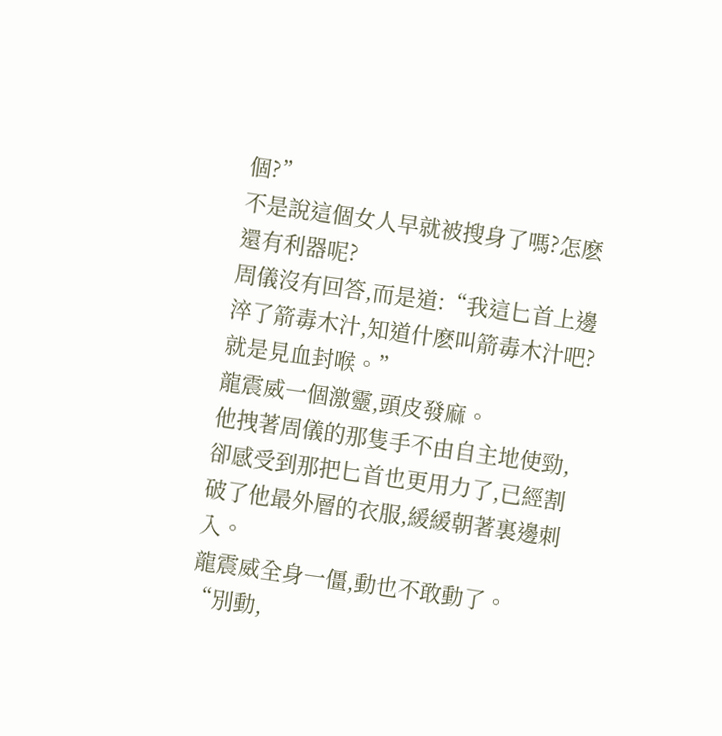個?”
不是說這個女人早就被搜身了嗎?怎麽還有利器呢?
周儀沒有回答,而是道:“我這匕首上邊淬了箭毒木汁,知道什麽叫箭毒木汁吧?就是見血封喉。”
龍震威一個激靈,頭皮發麻。
他拽著周儀的那隻手不由自主地使勁,卻感受到那把匕首也更用力了,已經割破了他最外層的衣服,緩緩朝著裏邊刺入。
龍震威全身一僵,動也不敢動了。
“別動,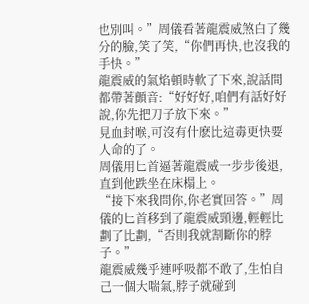也別叫。”周儀看著龍震威煞白了幾分的臉,笑了笑,“你們再快,也沒我的手快。”
龍震威的氣焰頓時軟了下來,說話間都帶著顫音:“好好好,咱們有話好好說,你先把刀子放下來。”
見血封喉,可沒有什麽比這毒更快要人命的了。
周儀用匕首逼著龍震威一步步後退,直到他跌坐在床榻上。
“接下來我問你,你老實回答。”周儀的匕首移到了龍震威頸邊,輕輕比劃了比劃,“否則我就割斷你的脖子。”
龍震威幾乎連呼吸都不敢了,生怕自己一個大喘氣,脖子就碰到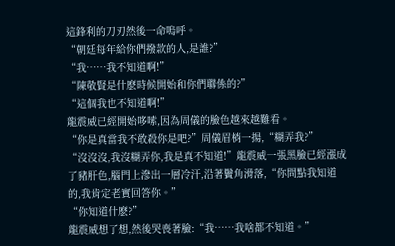這鋒利的刀刃然後一命嗚呼。
“朝廷每年給你們撥款的人,是誰?”
“我……我不知道啊!”
“陳敬賢是什麽時候開始和你們聯係的?”
“這個我也不知道啊!”
龍震威已經開始哆嗦,因為周儀的臉色越來越難看。
“你是真當我不敢殺你是吧?”周儀眉梢一揚,“糊弄我?”
“沒沒沒,我沒糊弄你,我是真不知道!”龍震威一張黑臉已經漲成了豬肝色,腦門上滲出一層冷汗,沿著鬢角滑落,“你問點我知道的,我肯定老實回答你。”
“你知道什麽?”
龍震威想了想,然後哭喪著臉:“我……我啥都不知道。”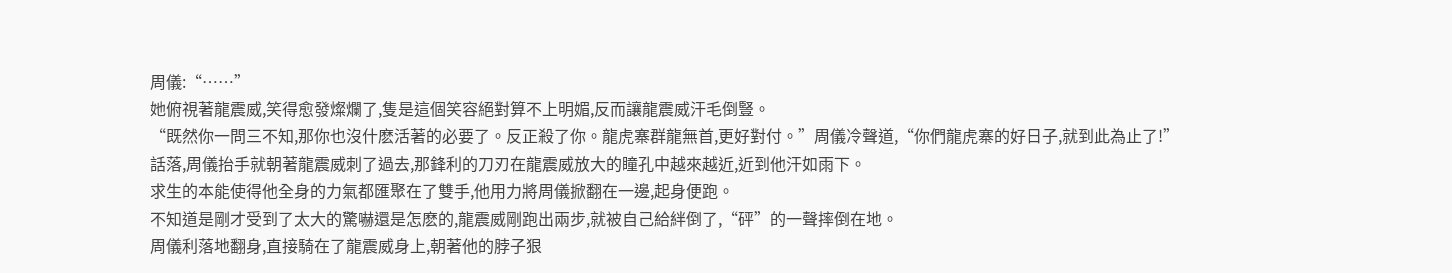周儀:“……”
她俯視著龍震威,笑得愈發燦爛了,隻是這個笑容絕對算不上明媚,反而讓龍震威汗毛倒豎。
“既然你一問三不知,那你也沒什麽活著的必要了。反正殺了你。龍虎寨群龍無首,更好對付。”周儀冷聲道,“你們龍虎寨的好日子,就到此為止了!”
話落,周儀抬手就朝著龍震威刺了過去,那鋒利的刀刃在龍震威放大的瞳孔中越來越近,近到他汗如雨下。
求生的本能使得他全身的力氣都匯聚在了雙手,他用力將周儀掀翻在一邊,起身便跑。
不知道是剛才受到了太大的驚嚇還是怎麽的,龍震威剛跑出兩步,就被自己給絆倒了,“砰”的一聲摔倒在地。
周儀利落地翻身,直接騎在了龍震威身上,朝著他的脖子狠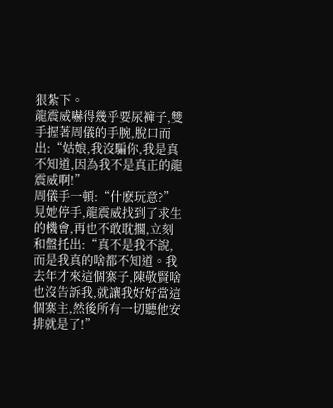狠紮下。
龍震威嚇得幾乎要尿褲子,雙手握著周儀的手腕,脫口而出:“姑娘,我沒騙你,我是真不知道,因為我不是真正的龍震威啊!”
周儀手一頓:“什麽玩意?”
見她停手,龍震威找到了求生的機會,再也不敢耽擱,立刻和盤托出:“真不是我不說,而是我真的啥都不知道。我去年才來這個寨子,陳敬賢啥也沒告訴我,就讓我好好當這個寨主,然後所有一切聽他安排就是了!”